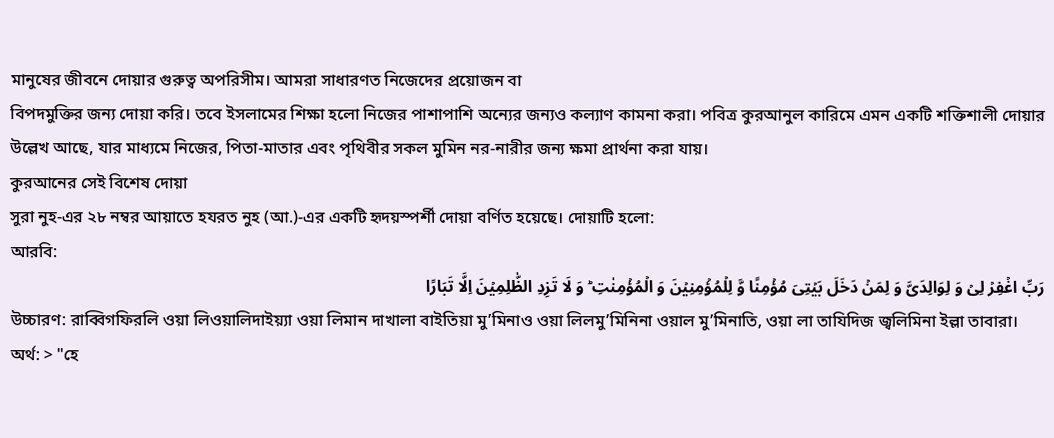মানুষের জীবনে দোয়ার গুরুত্ব অপরিসীম। আমরা সাধারণত নিজেদের প্রয়োজন বা
বিপদমুক্তির জন্য দোয়া করি। তবে ইসলামের শিক্ষা হলো নিজের পাশাপাশি অন্যের জন্যও কল্যাণ কামনা করা। পবিত্র কুরআনুল কারিমে এমন একটি শক্তিশালী দোয়ার উল্লেখ আছে, যার মাধ্যমে নিজের, পিতা-মাতার এবং পৃথিবীর সকল মুমিন নর-নারীর জন্য ক্ষমা প্রার্থনা করা যায়।
কুরআনের সেই বিশেষ দোয়া
সুরা নুহ-এর ২৮ নম্বর আয়াতে হযরত নুহ (আ.)-এর একটি হৃদয়স্পর্শী দোয়া বর্ণিত হয়েছে। দোয়াটি হলো:
আরবি:
رَبِّ اغۡفِرۡ لِیۡ وَ لِوَالِدَیَّ وَ لِمَنۡ دَخَلَ بَیۡتِیَ مُؤۡمِنًا وَّ لِلۡمُؤۡمِنِیۡنَ وَ الۡمُؤۡمِنٰتِ ؕ وَ لَا تَزِدِ الظّٰلِمِیۡنَ اِلَّا تَبَارًا
উচ্চারণ: রাব্বিগফিরলি ওয়া লিওয়ালিদাইয়্যা ওয়া লিমান দাখালা বাইতিয়া মু’মিনাও ওয়া লিলমু’মিনিনা ওয়াল মু’মিনাতি, ওয়া লা তাযিদিজ জ্বলিমিনা ইল্লা তাবারা।
অর্থ: > "হে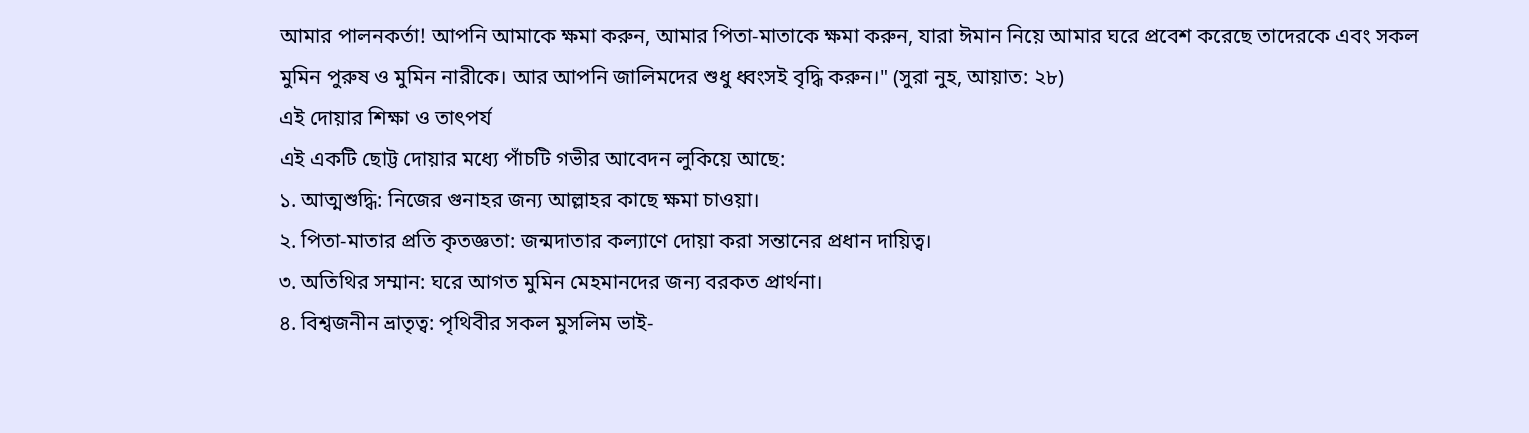আমার পালনকর্তা! আপনি আমাকে ক্ষমা করুন, আমার পিতা-মাতাকে ক্ষমা করুন, যারা ঈমান নিয়ে আমার ঘরে প্রবেশ করেছে তাদেরকে এবং সকল মুমিন পুরুষ ও মুমিন নারীকে। আর আপনি জালিমদের শুধু ধ্বংসই বৃদ্ধি করুন।" (সুরা নুহ, আয়াত: ২৮)
এই দোয়ার শিক্ষা ও তাৎপর্য
এই একটি ছোট্ট দোয়ার মধ্যে পাঁচটি গভীর আবেদন লুকিয়ে আছে:
১. আত্মশুদ্ধি: নিজের গুনাহর জন্য আল্লাহর কাছে ক্ষমা চাওয়া।
২. পিতা-মাতার প্রতি কৃতজ্ঞতা: জন্মদাতার কল্যাণে দোয়া করা সন্তানের প্রধান দায়িত্ব।
৩. অতিথির সম্মান: ঘরে আগত মুমিন মেহমানদের জন্য বরকত প্রার্থনা।
৪. বিশ্বজনীন ভ্রাতৃত্ব: পৃথিবীর সকল মুসলিম ভাই-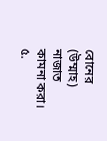বোনের (উম্মাহ) নাজাত কামনা করা।
৫.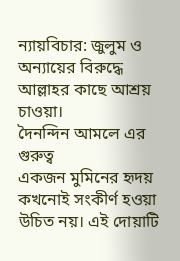ন্যায়বিচার: জুলুম ও অন্যায়ের বিরুদ্ধে আল্লাহর কাছে আশ্রয় চাওয়া।
দৈনন্দিন আমলে এর গুরুত্ব
একজন মুমিনের হৃদয় কখনোই সংকীর্ণ হওয়া উচিত নয়। এই দোয়াটি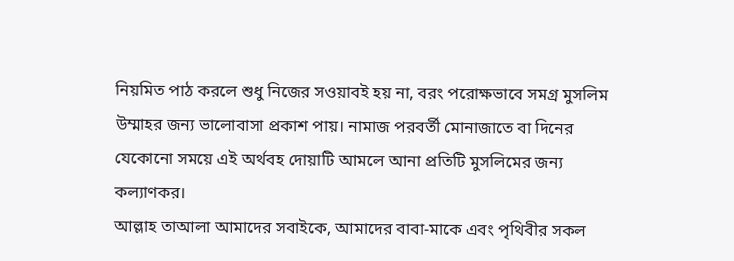নিয়মিত পাঠ করলে শুধু নিজের সওয়াবই হয় না, বরং পরোক্ষভাবে সমগ্র মুসলিম উম্মাহর জন্য ভালোবাসা প্রকাশ পায়। নামাজ পরবর্তী মোনাজাতে বা দিনের যেকোনো সময়ে এই অর্থবহ দোয়াটি আমলে আনা প্রতিটি মুসলিমের জন্য কল্যাণকর।
আল্লাহ তাআলা আমাদের সবাইকে, আমাদের বাবা-মাকে এবং পৃথিবীর সকল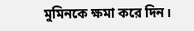মুমিনকে ক্ষমা করে দিন।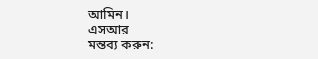আমিন।
এসআর
মন্তব্য করুন: